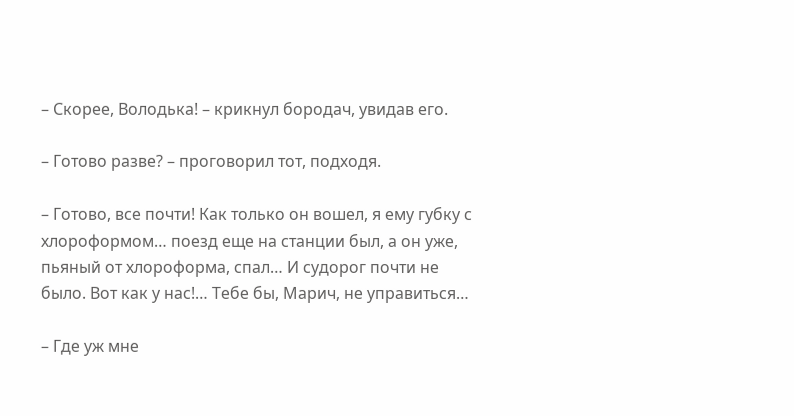– Скорее, Володька! – крикнул бородач, увидав его.

– Готово разве? – проговорил тот, подходя.

– Готово, все почти! Как только он вошел, я ему губку с хлороформом… поезд еще на станции был, а он уже, пьяный от хлороформа, спал… И судорог почти не было. Вот как у нас!… Тебе бы, Марич, не управиться…

– Где уж мне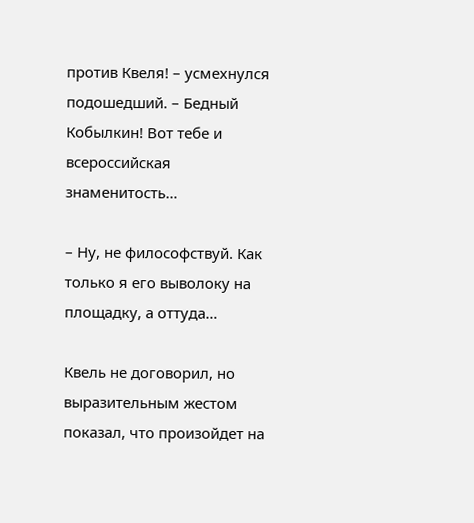против Квеля! – усмехнулся подошедший. – Бедный Кобылкин! Вот тебе и всероссийская знаменитость…

– Ну, не философствуй. Как только я его выволоку на площадку, а оттуда…

Квель не договорил, но выразительным жестом показал, что произойдет на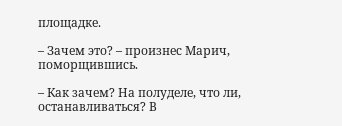площадке.

– Зачем это? – произнес Марич, поморщившись.

– Как зачем? На полуделе, что ли, останавливаться? В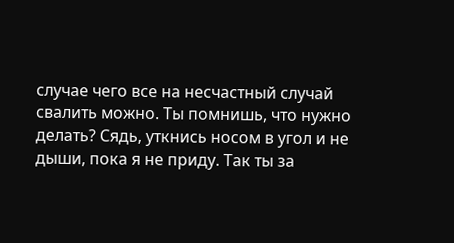случае чего все на несчастный случай свалить можно. Ты помнишь, что нужно делать? Сядь, уткнись носом в угол и не дыши, пока я не приду. Так ты за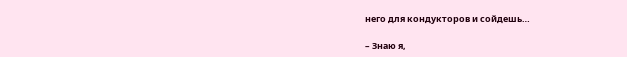него для кондукторов и сойдешь…

– Знаю я,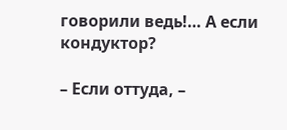говорили ведь!… А если кондуктор?

– Если оттуда, –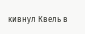кивнул Квель в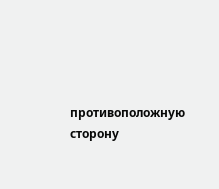противоположную сторону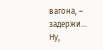вагона, – задержи… Ну,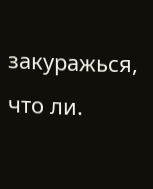закуражься, что ли.